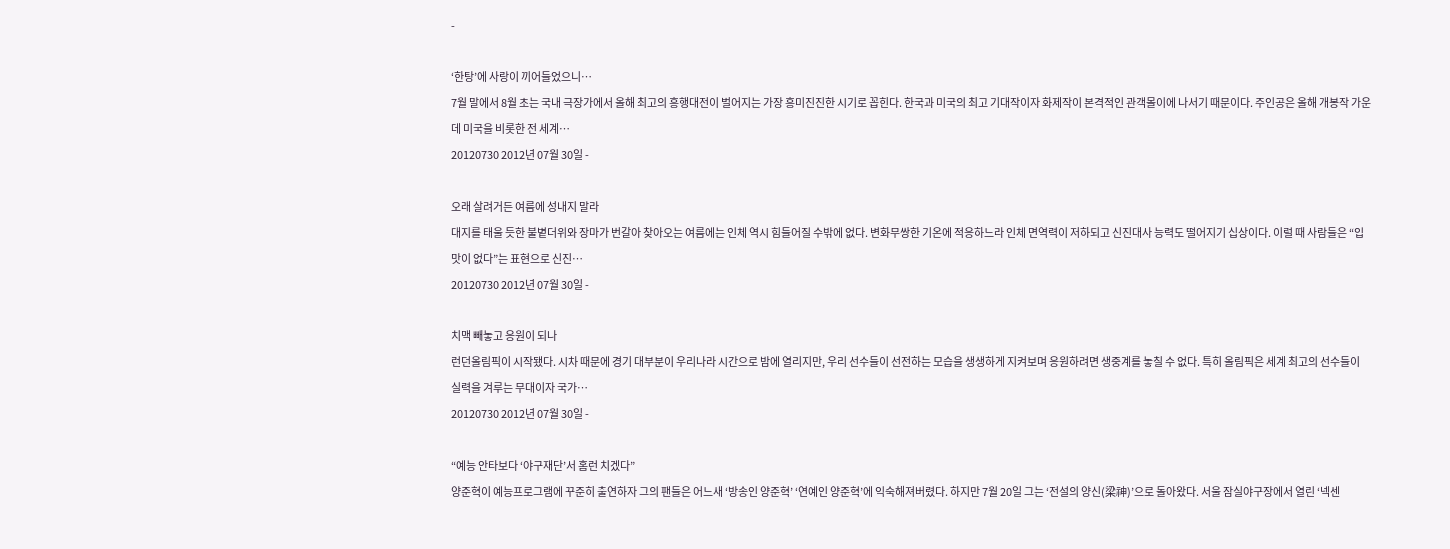-

‘한탕’에 사랑이 끼어들었으니…
7월 말에서 8월 초는 국내 극장가에서 올해 최고의 흥행대전이 벌어지는 가장 흥미진진한 시기로 꼽힌다. 한국과 미국의 최고 기대작이자 화제작이 본격적인 관객몰이에 나서기 때문이다. 주인공은 올해 개봉작 가운데 미국을 비롯한 전 세계…
20120730 2012년 07월 30일 -

오래 살려거든 여름에 성내지 말라
대지를 태울 듯한 불볕더위와 장마가 번갈아 찾아오는 여름에는 인체 역시 힘들어질 수밖에 없다. 변화무쌍한 기온에 적응하느라 인체 면역력이 저하되고 신진대사 능력도 떨어지기 십상이다. 이럴 때 사람들은 “입맛이 없다”는 표현으로 신진…
20120730 2012년 07월 30일 -

치맥 빼놓고 응원이 되나
런던올림픽이 시작됐다. 시차 때문에 경기 대부분이 우리나라 시간으로 밤에 열리지만, 우리 선수들이 선전하는 모습을 생생하게 지켜보며 응원하려면 생중계를 놓칠 수 없다. 특히 올림픽은 세계 최고의 선수들이 실력을 겨루는 무대이자 국가…
20120730 2012년 07월 30일 -

“예능 안타보다 ‘야구재단’서 홈런 치겠다”
양준혁이 예능프로그램에 꾸준히 출연하자 그의 팬들은 어느새 ‘방송인 양준혁’ ‘연예인 양준혁’에 익숙해져버렸다. 하지만 7월 20일 그는 ‘전설의 양신(梁神)’으로 돌아왔다. 서울 잠실야구장에서 열린 ‘넥센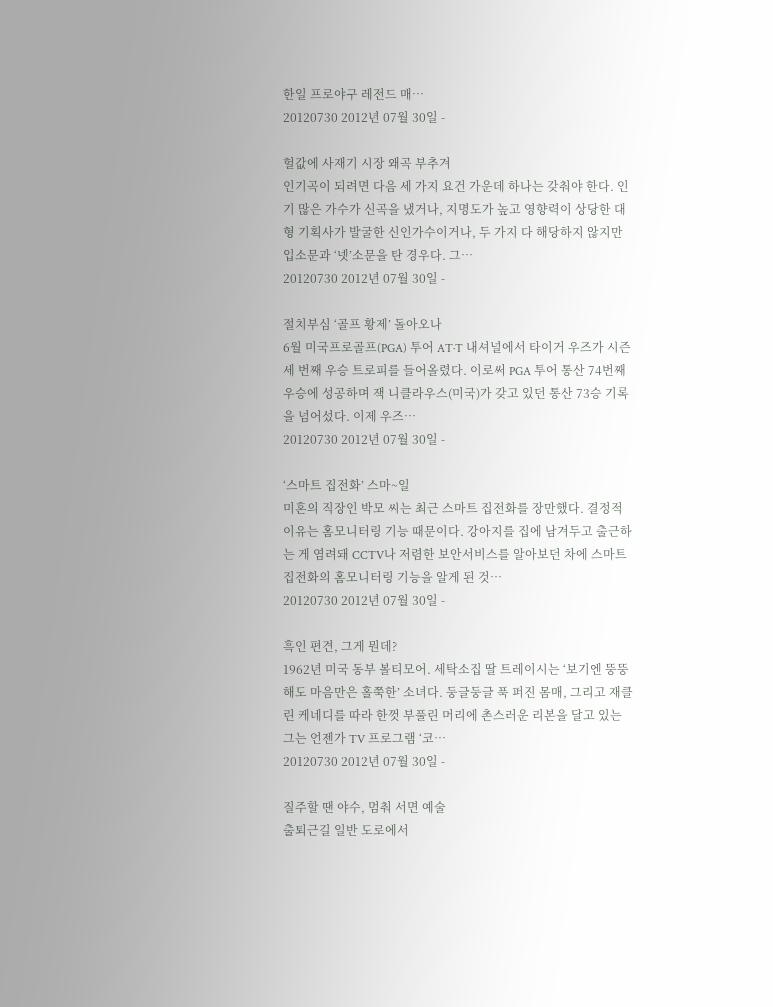한일 프로야구 레전드 매…
20120730 2012년 07월 30일 -

헐값에 사재기 시장 왜곡 부추겨
인기곡이 되려면 다음 세 가지 요건 가운데 하나는 갖춰야 한다. 인기 많은 가수가 신곡을 냈거나, 지명도가 높고 영향력이 상당한 대형 기획사가 발굴한 신인가수이거나, 두 가지 다 해당하지 않지만 입소문과 ‘넷’소문을 탄 경우다. 그…
20120730 2012년 07월 30일 -

절치부심 ‘골프 황제’ 돌아오나
6월 미국프로골프(PGA) 투어 AT·T 내셔널에서 타이거 우즈가 시즌 세 번째 우승 트로피를 들어올렸다. 이로써 PGA 투어 통산 74번째 우승에 성공하며 잭 니클라우스(미국)가 갖고 있던 통산 73승 기록을 넘어섰다. 이제 우즈…
20120730 2012년 07월 30일 -

‘스마트 집전화’ 스마~일
미혼의 직장인 박모 씨는 최근 스마트 집전화를 장만했다. 결정적 이유는 홈모니터링 기능 때문이다. 강아지를 집에 남겨두고 출근하는 게 염려돼 CCTV나 저렴한 보안서비스를 알아보던 차에 스마트 집전화의 홈모니터링 기능을 알게 된 것…
20120730 2012년 07월 30일 -

흑인 편견, 그게 뭔데?
1962년 미국 동부 볼티모어. 세탁소집 딸 트레이시는 ‘보기엔 뚱뚱해도 마음만은 홀쭉한’ 소녀다. 둥글둥글 푹 퍼진 몸매, 그리고 재클린 케네디를 따라 한껏 부풀린 머리에 촌스러운 리본을 달고 있는 그는 언젠가 TV 프로그램 ‘코…
20120730 2012년 07월 30일 -

질주할 땐 야수, 멈춰 서면 예술
출퇴근길 일반 도로에서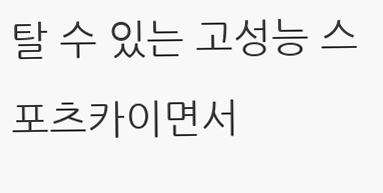탈 수 있는 고성능 스포츠카이면서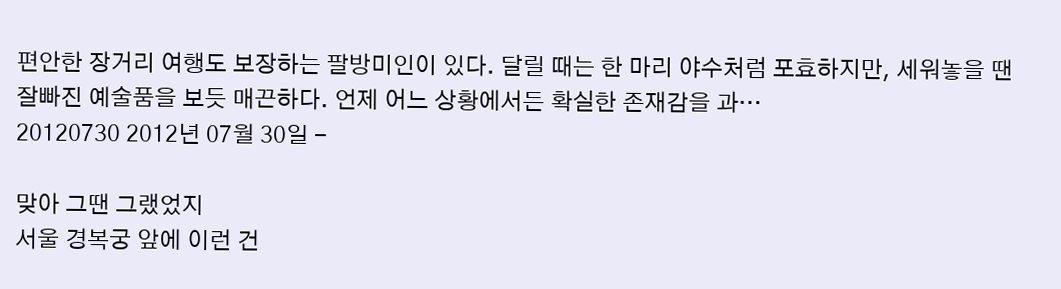편안한 장거리 여행도 보장하는 팔방미인이 있다. 달릴 때는 한 마리 야수처럼 포효하지만, 세워놓을 땐 잘빠진 예술품을 보듯 매끈하다. 언제 어느 상황에서든 확실한 존재감을 과…
20120730 2012년 07월 30일 -

맞아 그땐 그랬었지
서울 경복궁 앞에 이런 건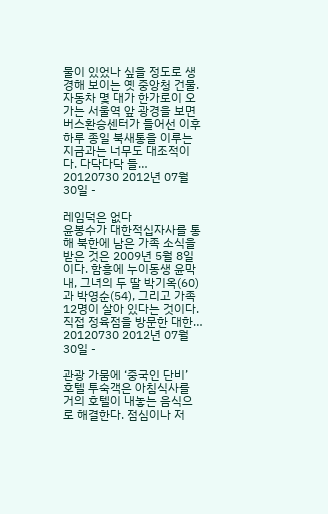물이 있었나 싶을 정도로 생경해 보이는 옛 중앙청 건물. 자동차 몇 대가 한가로이 오가는 서울역 앞 광경을 보면 버스환승센터가 들어선 이후 하루 종일 북새통을 이루는 지금과는 너무도 대조적이다. 다닥다닥 들…
20120730 2012년 07월 30일 -

레임덕은 없다
윤봉수가 대한적십자사를 통해 북한에 남은 가족 소식을 받은 것은 2009년 5월 8일이다. 함흥에 누이동생 윤막내, 그녀의 두 딸 박기옥(60)과 박영순(54), 그리고 가족 12명이 살아 있다는 것이다. 직접 정육점을 방문한 대한…
20120730 2012년 07월 30일 -

관광 가뭄에 ‘중국인 단비’
호텔 투숙객은 아침식사를 거의 호텔이 내놓는 음식으로 해결한다. 점심이나 저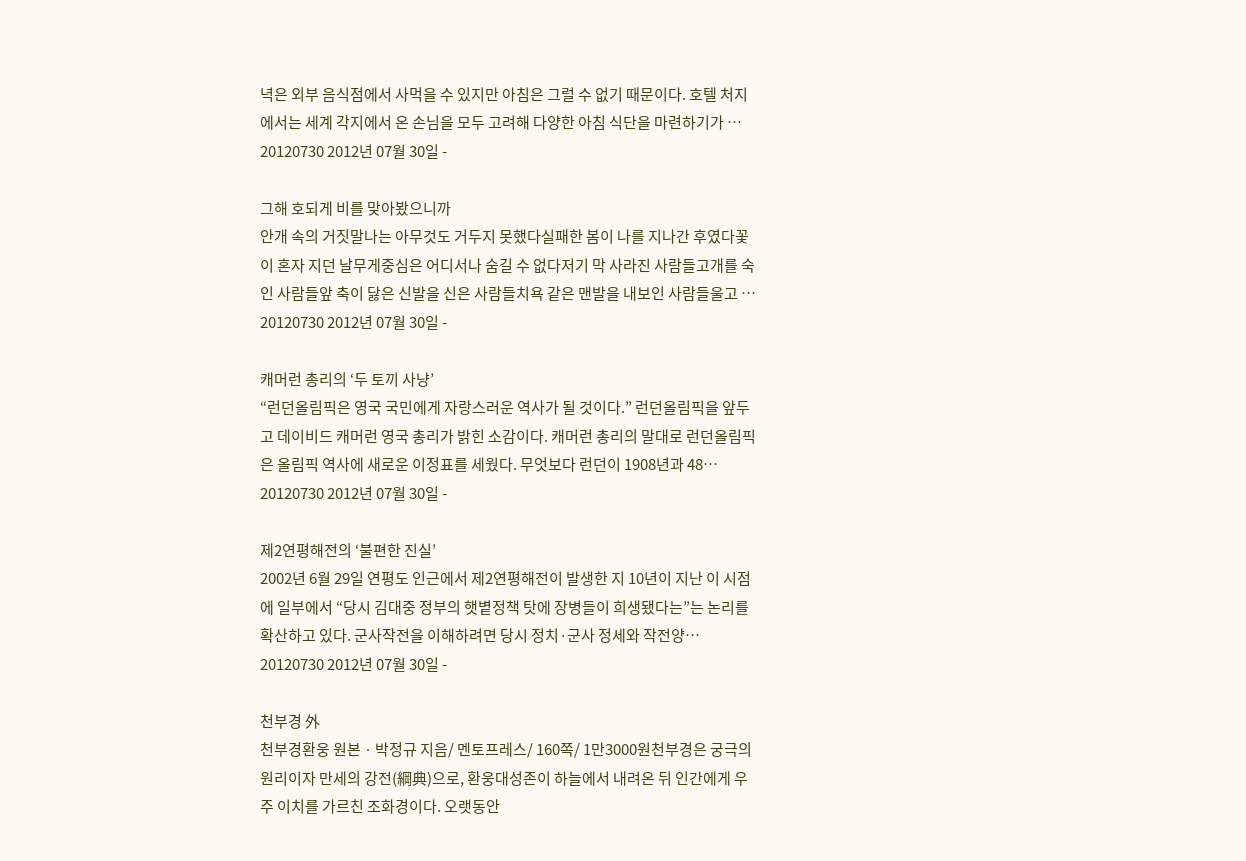녁은 외부 음식점에서 사먹을 수 있지만 아침은 그럴 수 없기 때문이다. 호텔 처지에서는 세계 각지에서 온 손님을 모두 고려해 다양한 아침 식단을 마련하기가 …
20120730 2012년 07월 30일 -

그해 호되게 비를 맞아봤으니까
안개 속의 거짓말나는 아무것도 거두지 못했다실패한 봄이 나를 지나간 후였다꽃이 혼자 지던 날무게중심은 어디서나 숨길 수 없다저기 막 사라진 사람들고개를 숙인 사람들앞 축이 닳은 신발을 신은 사람들치욕 같은 맨발을 내보인 사람들울고 …
20120730 2012년 07월 30일 -

캐머런 총리의 ‘두 토끼 사냥’
“런던올림픽은 영국 국민에게 자랑스러운 역사가 될 것이다.” 런던올림픽을 앞두고 데이비드 캐머런 영국 총리가 밝힌 소감이다. 캐머런 총리의 말대로 런던올림픽은 올림픽 역사에 새로운 이정표를 세웠다. 무엇보다 런던이 1908년과 48…
20120730 2012년 07월 30일 -

제2연평해전의 ‘불편한 진실’
2002년 6월 29일 연평도 인근에서 제2연평해전이 발생한 지 10년이 지난 이 시점에 일부에서 “당시 김대중 정부의 햇볕정책 탓에 장병들이 희생됐다는”는 논리를 확산하고 있다. 군사작전을 이해하려면 당시 정치·군사 정세와 작전양…
20120730 2012년 07월 30일 -

천부경 外
천부경환웅 원본ㆍ박정규 지음/ 멘토프레스/ 160쪽/ 1만3000원천부경은 궁극의 원리이자 만세의 강전(綱典)으로, 환웅대성존이 하늘에서 내려온 뒤 인간에게 우주 이치를 가르친 조화경이다. 오랫동안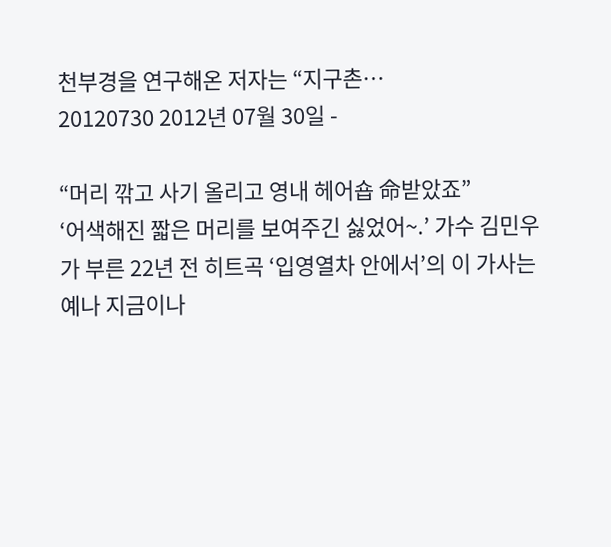천부경을 연구해온 저자는 “지구촌…
20120730 2012년 07월 30일 -

“머리 깎고 사기 올리고 영내 헤어숍 命받았죠”
‘어색해진 짧은 머리를 보여주긴 싫었어~.’ 가수 김민우가 부른 22년 전 히트곡 ‘입영열차 안에서’의 이 가사는 예나 지금이나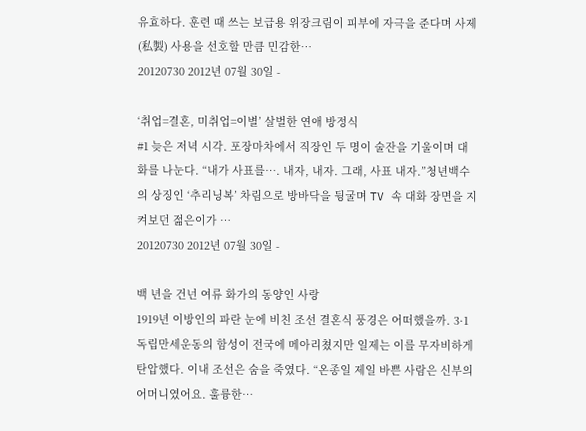유효하다. 훈련 때 쓰는 보급용 위장크림이 피부에 자극을 준다며 사제(私製) 사용을 선호할 만큼 민감한…
20120730 2012년 07월 30일 -

‘취업=결혼, 미취업=이별’ 살벌한 연애 방정식
#1 늦은 저녁 시각. 포장마차에서 직장인 두 명이 술잔을 기울이며 대화를 나눈다. “내가 사표를…. 내자, 내자. 그래, 사표 내자.”청년백수의 상징인 ‘추리닝복’ 차림으로 방바닥을 뒹굴며 TV 속 대화 장면을 지켜보던 젊은이가 …
20120730 2012년 07월 30일 -

백 년을 건넌 여류 화가의 동양인 사랑
1919년 이방인의 파란 눈에 비친 조선 결혼식 풍경은 어떠했을까. 3·1 독립만세운동의 함성이 전국에 메아리쳤지만 일제는 이를 무자비하게 탄압했다. 이내 조선은 숨을 죽였다. “온종일 제일 바쁜 사람은 신부의 어머니였어요. 훌륭한…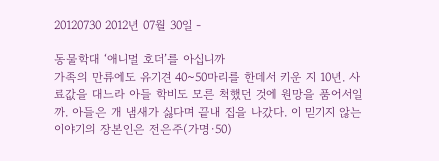20120730 2012년 07월 30일 -

동물학대 ‘애니멀 호더’를 아십니까
가족의 만류에도 유기견 40~50마리를 한데서 키운 지 10년. 사료값을 대느라 아들 학비도 모른 척했던 것에 원망을 품어서일까. 아들은 개 냄새가 싫다며 끝내 집을 나갔다. 이 믿기지 않는 이야기의 장본인은 전은주(가명·50)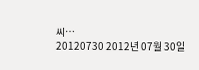씨…
20120730 2012년 07월 30일